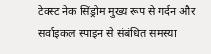टेक्स्ट नेक सिंड्रोम मुख्य रूप से गर्दन और सर्वाइकल स्पाइन से संबंधित समस्या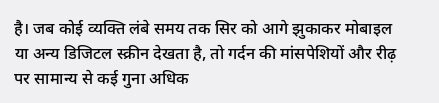है। जब कोई व्यक्ति लंबे समय तक सिर को आगे झुकाकर मोबाइल या अन्य डिजिटल स्क्रीन देखता है, तो गर्दन की मांसपेशियों और रीढ़ पर सामान्य से कई गुना अधिक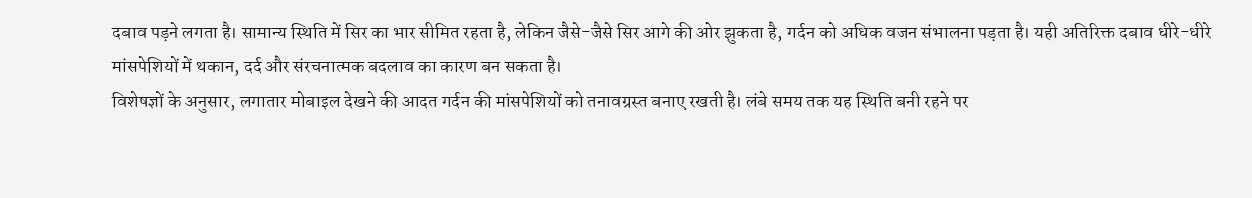दबाव पड़ने लगता है। सामान्य स्थिति में सिर का भार सीमित रहता है, लेकिन जैसे-जैसे सिर आगे की ओर झुकता है, गर्दन को अधिक वजन संभालना पड़ता है। यही अतिरिक्त दबाव धीरे-धीरे मांसपेशियों में थकान, दर्द और संरचनात्मक बदलाव का कारण बन सकता है।
विशेषज्ञों के अनुसार, लगातार मोबाइल देखने की आदत गर्दन की मांसपेशियों को तनावग्रस्त बनाए रखती है। लंबे समय तक यह स्थिति बनी रहने पर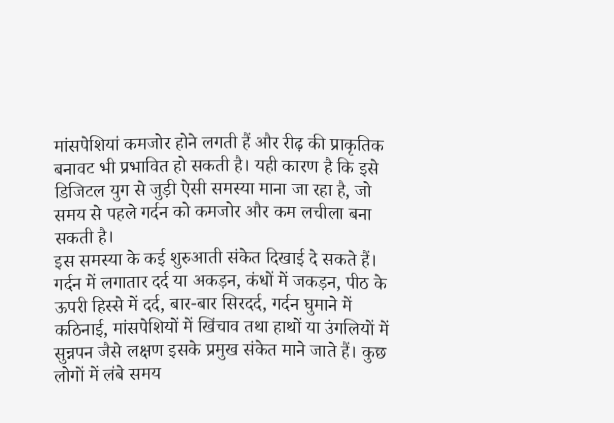मांसपेशियां कमजोर होने लगती हैं और रीढ़ की प्राकृतिक बनावट भी प्रभावित हो सकती है। यही कारण है कि इसे डिजिटल युग से जुड़ी ऐसी समस्या माना जा रहा है, जो समय से पहले गर्दन को कमजोर और कम लचीला बना सकती है।
इस समस्या के कई शुरुआती संकेत दिखाई दे सकते हैं। गर्दन में लगातार दर्द या अकड़न, कंधों में जकड़न, पीठ के ऊपरी हिस्से में दर्द, बार-बार सिरदर्द, गर्दन घुमाने में कठिनाई, मांसपेशियों में खिंचाव तथा हाथों या उंगलियों में सुन्नपन जैसे लक्षण इसके प्रमुख संकेत माने जाते हैं। कुछ लोगों में लंबे समय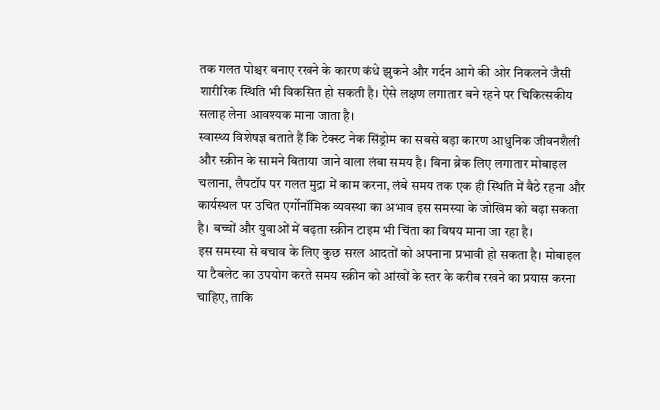तक गलत पोश्चर बनाए रखने के कारण कंधे झुकने और गर्दन आगे की ओर निकलने जैसी शारीरिक स्थिति भी विकसित हो सकती है। ऐसे लक्षण लगातार बने रहने पर चिकित्सकीय सलाह लेना आवश्यक माना जाता है।
स्वास्थ्य विशेषज्ञ बताते हैं कि टेक्स्ट नेक सिंड्रोम का सबसे बड़ा कारण आधुनिक जीवनशैली और स्क्रीन के सामने बिताया जाने वाला लंबा समय है। बिना ब्रेक लिए लगातार मोबाइल चलाना, लैपटॉप पर गलत मुद्रा में काम करना, लंबे समय तक एक ही स्थिति में बैठे रहना और कार्यस्थल पर उचित एर्गोनॉमिक व्यवस्था का अभाव इस समस्या के जोखिम को बढ़ा सकता है। बच्चों और युवाओं में बढ़ता स्क्रीन टाइम भी चिंता का विषय माना जा रहा है।
इस समस्या से बचाव के लिए कुछ सरल आदतों को अपनाना प्रभावी हो सकता है। मोबाइल या टैबलेट का उपयोग करते समय स्क्रीन को आंखों के स्तर के करीब रखने का प्रयास करना चाहिए, ताकि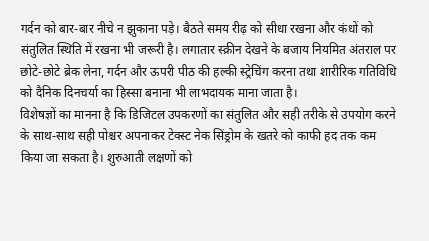गर्दन को बार-बार नीचे न झुकाना पड़े। बैठते समय रीढ़ को सीधा रखना और कंधों को संतुलित स्थिति में रखना भी जरूरी है। लगातार स्क्रीन देखने के बजाय नियमित अंतराल पर छोटे-छोटे ब्रेक लेना, गर्दन और ऊपरी पीठ की हल्की स्ट्रेचिंग करना तथा शारीरिक गतिविधि को दैनिक दिनचर्या का हिस्सा बनाना भी लाभदायक माना जाता है।
विशेषज्ञों का मानना है कि डिजिटल उपकरणों का संतुलित और सही तरीके से उपयोग करने के साथ-साथ सही पोश्चर अपनाकर टेक्स्ट नेक सिंड्रोम के खतरे को काफी हद तक कम किया जा सकता है। शुरुआती लक्षणों को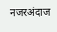नजरअंदाज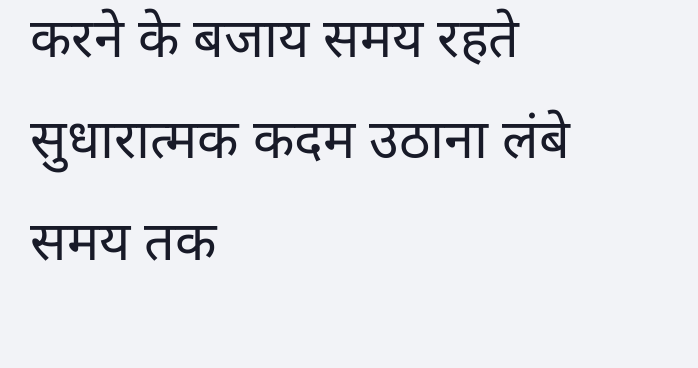करने के बजाय समय रहते सुधारात्मक कदम उठाना लंबे समय तक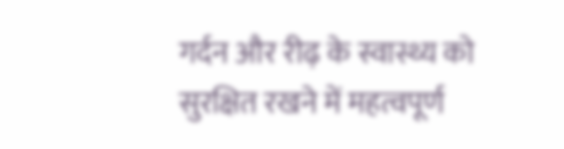गर्दन और रीढ़ के स्वास्थ्य को सुरक्षित रखने में महत्वपूर्ण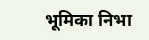भूमिका निभा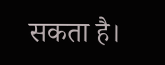सकता है।